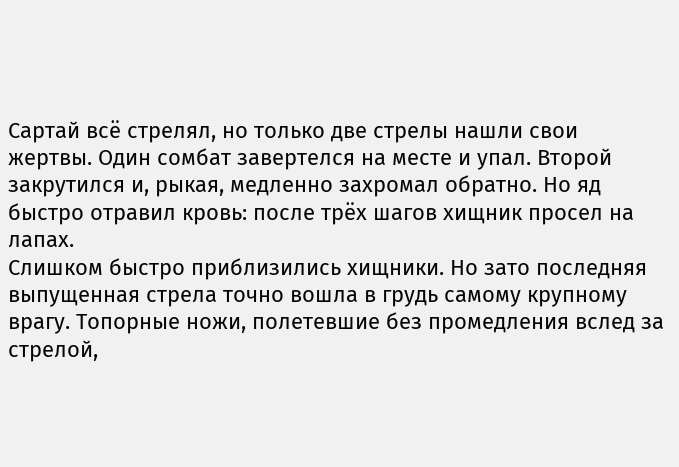Сартай всё стрелял, но только две стрелы нашли свои жертвы. Один сомбат завертелся на месте и упал. Второй закрутился и, рыкая, медленно захромал обратно. Но яд быстро отравил кровь: после трёх шагов хищник просел на лапах.
Слишком быстро приблизились хищники. Но зато последняя выпущенная стрела точно вошла в грудь самому крупному врагу. Топорные ножи, полетевшие без промедления вслед за стрелой,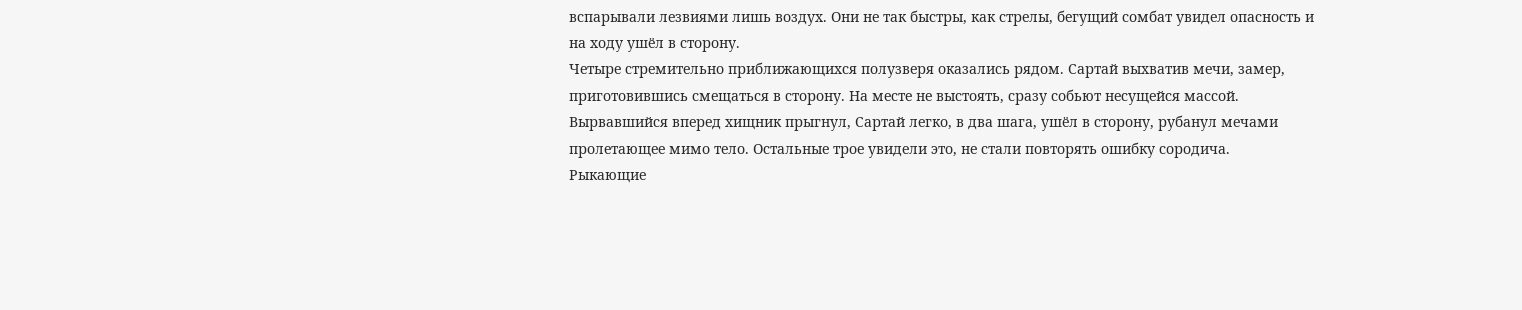вспарывали лезвиями лишь воздух. Они не так быстры, как стрелы, бегущий сомбат увидел опасность и на ходу ушёл в сторону.
Четыре стремительно приближающихся полузверя оказались рядом. Сартай выхватив мечи, замер, приготовившись смещаться в сторону. На месте не выстоять, сразу собьют несущейся массой. Вырвавшийся вперед хищник прыгнул, Сартай легко, в два шага, ушёл в сторону, рубанул мечами пролетающее мимо тело. Остальные трое увидели это, не стали повторять ошибку сородича.
Рыкающие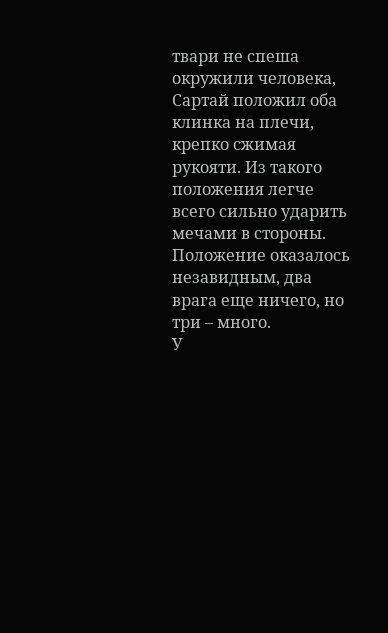твари не спеша окружили человека, Сартай положил оба клинка на плечи, крепко сжимая рукояти. Из такого положения легче всего сильно ударить мечами в стороны. Положение оказалось незавидным, два врага еще ничего, но три – много.
У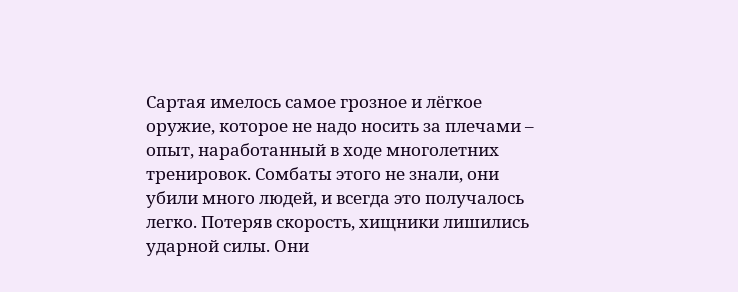Сартая имелось самое грозное и лёгкое оружие, которое не надо носить за плечами – опыт, наработанный в ходе многолетних тренировок. Сомбаты этого не знали, они убили много людей, и всегда это получалось легко. Потеряв скорость, хищники лишились ударной силы. Они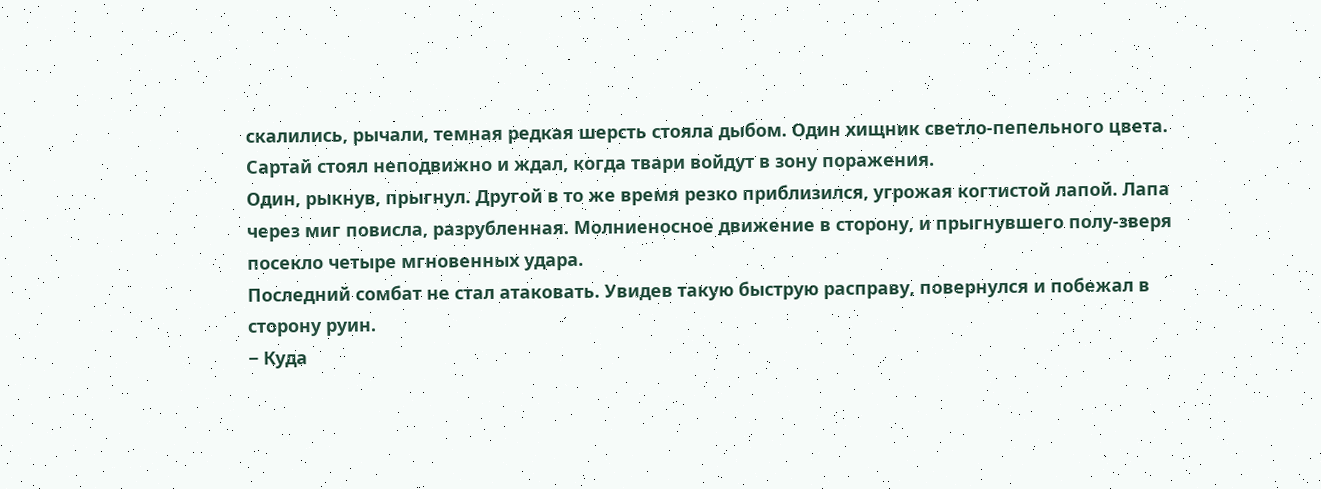скалились, рычали, темная редкая шерсть стояла дыбом. Один хищник светло-пепельного цвета. Сартай стоял неподвижно и ждал, когда твари войдут в зону поражения.
Один, рыкнув, прыгнул. Другой в то же время резко приблизился, угрожая когтистой лапой. Лапа через миг повисла, разрубленная. Молниеносное движение в сторону, и прыгнувшего полу-зверя посекло четыре мгновенных удара.
Последний сомбат не стал атаковать. Увидев такую быструю расправу, повернулся и побежал в сторону руин.
− Куда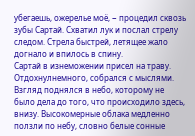убегаешь, ожерелье моё, − процедил сквозь зубы Сартай. Схватил лук и послал стрелу следом. Стрела быстрей, летящее жало догнало и впилось в спину.
Сартай в изнеможении присел на траву. Отдохнулнемного, собрался с мыслями. Взгляд поднялся в небо, которому не было дела до того, что происходило здесь, внизу. Высокомерные облака медленно ползли по небу, словно белые сонные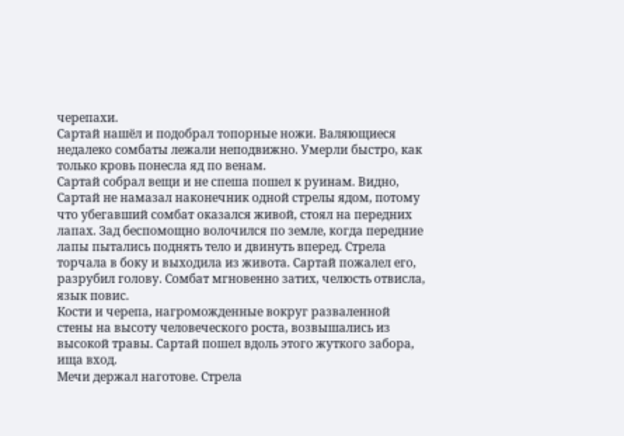черепахи.
Сартай нашёл и подобрал топорные ножи. Валяющиеся недалеко сомбаты лежали неподвижно. Умерли быстро, как только кровь понесла яд по венам.
Сартай собрал вещи и не спеша пошел к руинам. Видно, Сартай не намазал наконечник одной стрелы ядом, потому что убегавший сомбат оказался живой, стоял на передних лапах. Зад беспомощно волочился по земле, когда передние лапы пытались поднять тело и двинуть вперед. Стрела торчала в боку и выходила из живота. Сартай пожалел его, разрубил голову. Сомбат мгновенно затих, челюсть отвисла, язык повис.
Кости и черепа, нагроможденные вокруг разваленной стены на высоту человеческого роста, возвышались из высокой травы. Сартай пошел вдоль этого жуткого забора, ища вход.
Мечи держал наготове. Стрела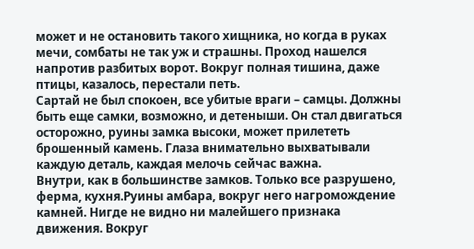может и не остановить такого хищника, но когда в руках мечи, сомбаты не так уж и страшны. Проход нашелся напротив разбитых ворот. Вокруг полная тишина, даже птицы, казалось, перестали петь.
Сартай не был спокоен, все убитые враги – самцы. Должны быть еще самки, возможно, и детеныши. Он стал двигаться осторожно, руины замка высоки, может прилететь брошенный камень. Глаза внимательно выхватывали каждую деталь, каждая мелочь сейчас важна.
Внутри, как в большинстве замков. Только все разрушено, ферма, кухня.Руины амбара, вокруг него нагромождение камней. Нигде не видно ни малейшего признака движения. Вокруг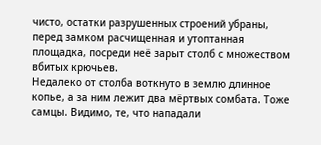чисто, остатки разрушенных строений убраны, перед замком расчищенная и утоптанная площадка, посреди неё зарыт столб с множеством вбитых крючьев.
Недалеко от столба воткнуто в землю длинное копье, а за ним лежит два мёртвых сомбата. Тоже самцы. Видимо, те, что нападали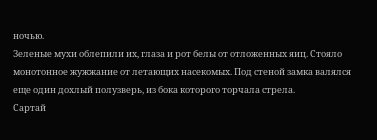ночью.
Зеленые мухи облепили их, глаза и рот белы от отложенных яиц. Стояло монотонное жужжание от летающих насекомых. Под стеной замка валялся еще один дохлый полузверь, из бока которого торчала стрела.
Сартай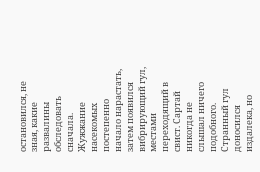остановился, не зная, какие развалины обследовать сначала.
Жужжание насекомых постепенно начало нарастать, затем появился вибрирующий гул, местами переходящий в свист. Сартай никогда не слышал ничего подобного. Странный гул доносился издалека, но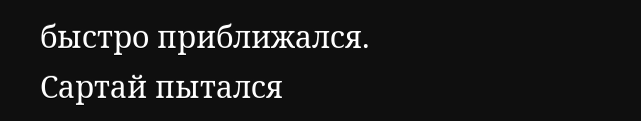быстро приближался.
Сартай пытался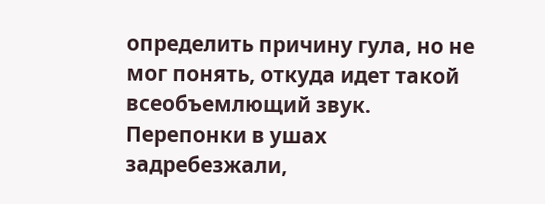определить причину гула, но не мог понять, откуда идет такой всеобъемлющий звук. Перепонки в ушах задребезжали,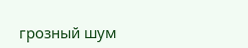грозный шум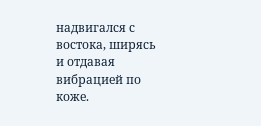надвигался с востока, ширясь и отдавая вибрацией по коже.